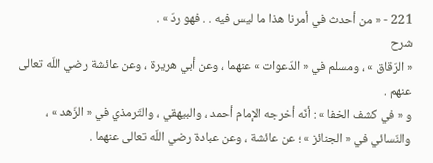221 - « من أحدث في أمرنا هذا ما ليس فيه . . فهو ردّ » .
شرح
« الرّقاق » ، ومسلم في « الدّعوات » عنهما ، وعن أبي هريرة ، وعن عائشة رضي اللّه تعالى عنهم .
و « في كشف الخفا » : أنّه أخرجه الإمام أحمد ، والبيهقي ، والتّرمذي في « الزّهد » ، والنّسائي في « الجنائز » ؛ عن عائشة ، وعن عبادة رضي اللّه تعالى عنهما .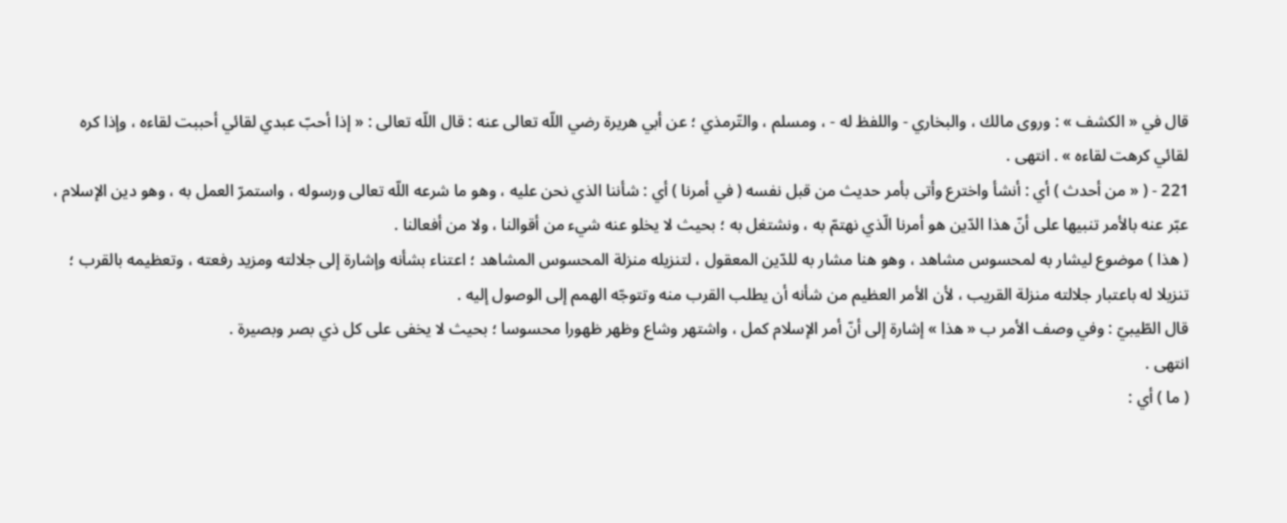قال في « الكشف » : وروى مالك ، والبخاري - واللفظ له - ، ومسلم ، والتّرمذي ؛ عن أبي هريرة رضي اللّه تعالى عنه : قال اللّه تعالى : « إذا أحبّ عبدي لقائي أحببت لقاءه ، وإذا كره لقائي كرهت لقاءه » . انتهى .
221 - ( « من أحدث ) أي : أنشأ واخترع وأتى بأمر حديث من قبل نفسه ( في أمرنا ) أي : شأننا الذي نحن عليه ، وهو ما شرعه اللّه تعالى ورسوله ، واستمرّ العمل به ، وهو دين الإسلام ، عبّر عنه بالأمر تنبيها على أنّ هذا الدّين هو أمرنا الّذي نهتمّ به ، ونشتغل به ؛ بحيث لا يخلو عنه شيء من أقوالنا ، ولا من أفعالنا .
( هذا ) موضوع ليشار به لمحسوس مشاهد ، وهو هنا مشار به للدّين المعقول ، لتنزيله منزلة المحسوس المشاهد ؛ اعتناء بشأنه وإشارة إلى جلالته ومزيد رفعته ، وتعظيمه بالقرب ؛ تنزيلا له باعتبار جلالته منزلة القريب ، لأن الأمر العظيم من شأنه أن يطلب القرب منه وتتوجّه الهمم إلى الوصول إليه .
قال الطّيبيّ : وفي وصف الأمر ب « هذا » إشارة إلى أنّ أمر الإسلام كمل ، واشتهر وشاع وظهر ظهورا محسوسا ؛ بحيث لا يخفى على كل ذي بصر وبصيرة .
انتهى .
( ما ) أي :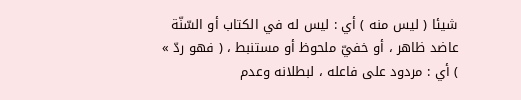شيئا ( ليس منه ) أي : ليس له في الكتاب أو السّنّة عاضد ظاهر ، أو خفيّ ملحوظ أو مستنبط ، ( فهو ردّ » ) أي : مردود على فاعله ، لبطلانه وعدم